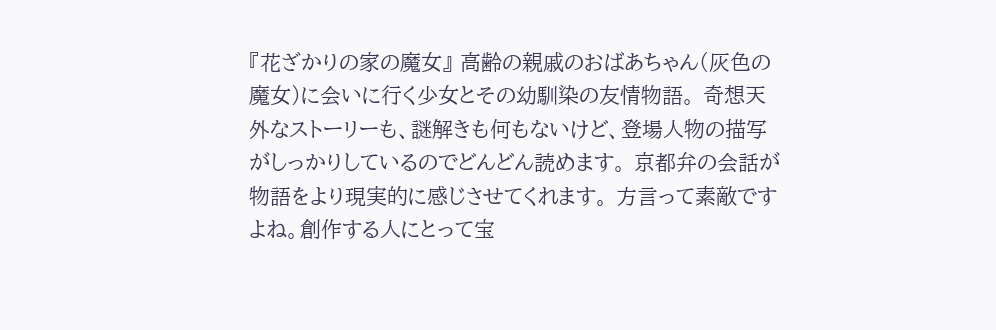『花ざかりの家の魔女』 高齢の親戚のおばあちゃん(灰色の魔女)に会いに行く少女とその幼馴染の友情物語。 奇想天外なストーリーも、謎解きも何もないけど、登場人物の描写がしっかりしているのでどんどん読めます。 京都弁の会話が物語をより現実的に感じさせてくれます。 方言って素敵ですよね。創作する人にとって宝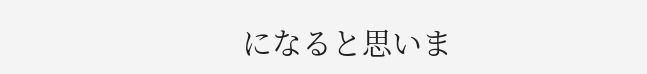になると思いま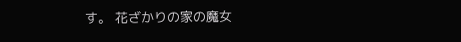す。 花ざかりの家の魔女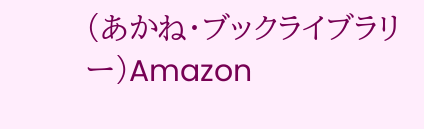(あかね・ブックライブラリー)Amazon